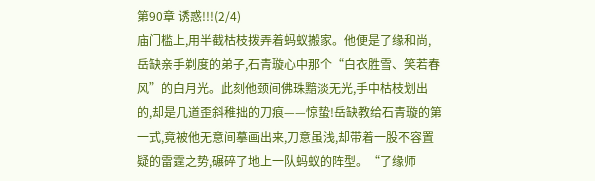第90章 诱惑!!!(2/4)
庙门槛上,用半截枯枝拨弄着蚂蚁搬家。他便是了缘和尚,岳缺亲手剃度的弟子,石青璇心中那个“白衣胜雪、笑若春风”的白月光。此刻他颈间佛珠黯淡无光,手中枯枝划出的,却是几道歪斜稚拙的刀痕——惊蛰!岳缺教给石青璇的第一式,竟被他无意间摹画出来,刀意虽浅,却带着一股不容置疑的雷霆之势,碾碎了地上一队蚂蚁的阵型。“了缘师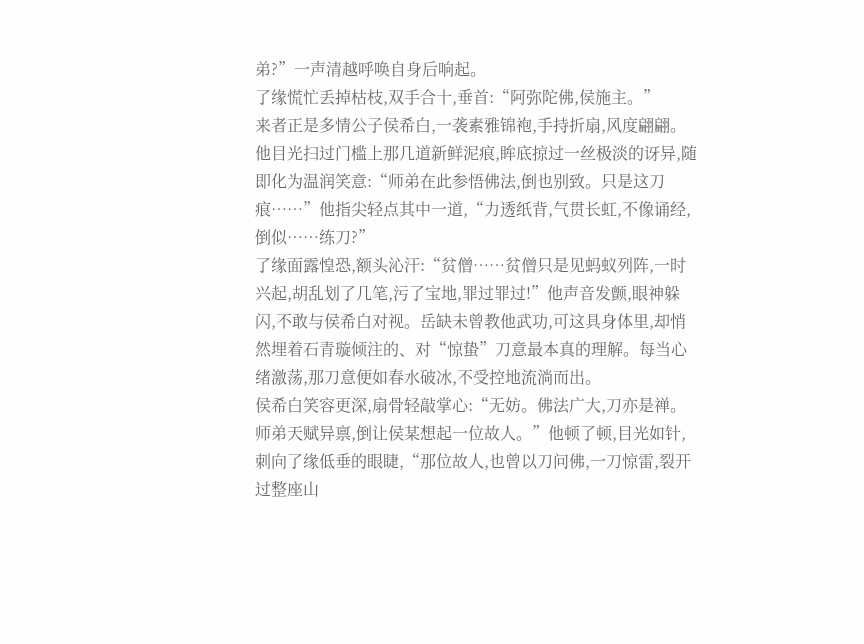弟?”一声清越呼唤自身后响起。
了缘慌忙丢掉枯枝,双手合十,垂首:“阿弥陀佛,侯施主。”
来者正是多情公子侯希白,一袭素雅锦袍,手持折扇,风度翩翩。他目光扫过门槛上那几道新鲜泥痕,眸底掠过一丝极淡的讶异,随即化为温润笑意:“师弟在此参悟佛法,倒也别致。只是这刀痕……”他指尖轻点其中一道,“力透纸背,气贯长虹,不像诵经,倒似……练刀?”
了缘面露惶恐,额头沁汗:“贫僧……贫僧只是见蚂蚁列阵,一时兴起,胡乱划了几笔,污了宝地,罪过罪过!”他声音发颤,眼神躲闪,不敢与侯希白对视。岳缺未曾教他武功,可这具身体里,却悄然埋着石青璇倾注的、对“惊蛰”刀意最本真的理解。每当心绪激荡,那刀意便如春水破冰,不受控地流淌而出。
侯希白笑容更深,扇骨轻敲掌心:“无妨。佛法广大,刀亦是禅。师弟天赋异禀,倒让侯某想起一位故人。”他顿了顿,目光如针,刺向了缘低垂的眼睫,“那位故人,也曾以刀问佛,一刀惊雷,裂开过整座山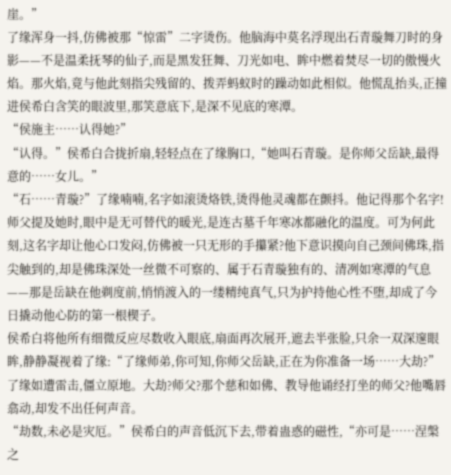崖。”
了缘浑身一抖,仿佛被那“惊雷”二字烫伤。他脑海中莫名浮现出石青璇舞刀时的身影——不是温柔抚琴的仙子,而是黑发狂舞、刀光如电、眸中燃着焚尽一切的傲慢火焰。那火焰,竟与他此刻指尖残留的、拨弄蚂蚁时的躁动如此相似。他慌乱抬头,正撞进侯希白含笑的眼波里,那笑意底下,是深不见底的寒潭。
“侯施主……认得她?”
“认得。”侯希白合拢折扇,轻轻点在了缘胸口,“她叫石青璇。是你师父岳缺,最得意的……女儿。”
“石……青璇?”了缘喃喃,名字如滚烫烙铁,烫得他灵魂都在颤抖。他记得那个名字!师父提及她时,眼中是无可替代的暖光,是连古墓千年寒冰都融化的温度。可为何此刻,这名字却让他心口发闷,仿佛被一只无形的手攥紧?他下意识摸向自己颈间佛珠,指尖触到的,却是佛珠深处一丝微不可察的、属于石青璇独有的、清冽如寒潭的气息——那是岳缺在他剃度前,悄悄渡入的一缕精纯真气,只为护持他心性不堕,却成了今日撬动他心防的第一根楔子。
侯希白将他所有细微反应尽数收入眼底,扇面再次展开,遮去半张脸,只余一双深邃眼眸,静静凝视着了缘:“了缘师弟,你可知,你师父岳缺,正在为你准备一场……大劫?”
了缘如遭雷击,僵立原地。大劫?师父?那个慈和如佛、教导他诵经打坐的师父?他嘴唇翕动,却发不出任何声音。
“劫数,未必是灾厄。”侯希白的声音低沉下去,带着蛊惑的磁性,“亦可是……涅槃之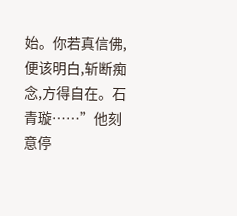始。你若真信佛,便该明白,斩断痴念,方得自在。石青璇……”他刻意停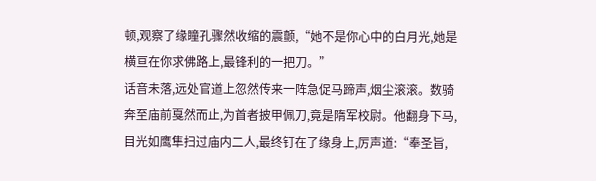顿,观察了缘瞳孔骤然收缩的震颤,“她不是你心中的白月光,她是横亘在你求佛路上,最锋利的一把刀。”
话音未落,远处官道上忽然传来一阵急促马蹄声,烟尘滚滚。数骑奔至庙前戛然而止,为首者披甲佩刀,竟是隋军校尉。他翻身下马,目光如鹰隼扫过庙内二人,最终钉在了缘身上,厉声道:“奉圣旨,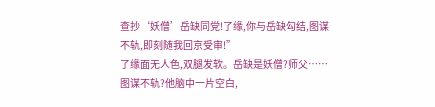查抄‘妖僧’岳缺同党!了缘,你与岳缺勾结,图谋不轨,即刻随我回京受审!”
了缘面无人色,双腿发软。岳缺是妖僧?师父……图谋不轨?他脑中一片空白,